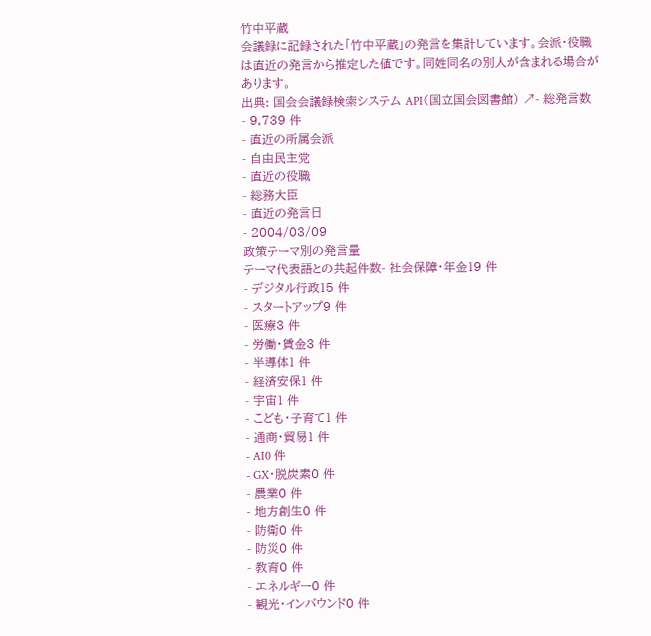竹中平蔵
会議録に記録された「竹中平蔵」の発言を集計しています。会派・役職は直近の発言から推定した値です。同姓同名の別人が含まれる場合があります。
出典: 国会会議録検索システム API(国立国会図書館) ↗- 総発言数
- 9,739 件
- 直近の所属会派
- 自由民主党
- 直近の役職
- 総務大臣
- 直近の発言日
- 2004/03/09
政策テーマ別の発言量
テーマ代表語との共起件数- 社会保障・年金19 件
- デジタル行政15 件
- スタートアップ9 件
- 医療3 件
- 労働・賃金3 件
- 半導体1 件
- 経済安保1 件
- 宇宙1 件
- こども・子育て1 件
- 通商・貿易1 件
- AI0 件
- GX・脱炭素0 件
- 農業0 件
- 地方創生0 件
- 防衛0 件
- 防災0 件
- 教育0 件
- エネルギー0 件
- 観光・インバウンド0 件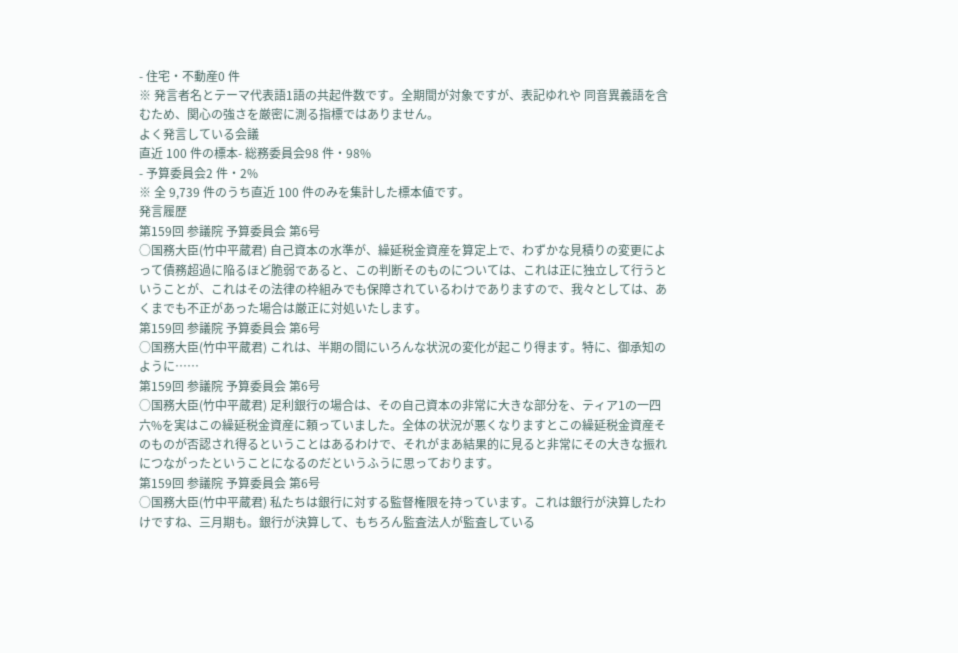- 住宅・不動産0 件
※ 発言者名とテーマ代表語1語の共起件数です。全期間が対象ですが、表記ゆれや 同音異義語を含むため、関心の強さを厳密に測る指標ではありません。
よく発言している会議
直近 100 件の標本- 総務委員会98 件・98%
- 予算委員会2 件・2%
※ 全 9,739 件のうち直近 100 件のみを集計した標本値です。
発言履歴
第159回 参議院 予算委員会 第6号
○国務大臣(竹中平蔵君) 自己資本の水準が、繰延税金資産を算定上で、わずかな見積りの変更によって債務超過に陥るほど脆弱であると、この判断そのものについては、これは正に独立して行うということが、これはその法律の枠組みでも保障されているわけでありますので、我々としては、あくまでも不正があった場合は厳正に対処いたします。
第159回 参議院 予算委員会 第6号
○国務大臣(竹中平蔵君) これは、半期の間にいろんな状況の変化が起こり得ます。特に、御承知のように……
第159回 参議院 予算委員会 第6号
○国務大臣(竹中平蔵君) 足利銀行の場合は、その自己資本の非常に大きな部分を、ティア1の一四六%を実はこの繰延税金資産に頼っていました。全体の状況が悪くなりますとこの繰延税金資産そのものが否認され得るということはあるわけで、それがまあ結果的に見ると非常にその大きな振れにつながったということになるのだというふうに思っております。
第159回 参議院 予算委員会 第6号
○国務大臣(竹中平蔵君) 私たちは銀行に対する監督権限を持っています。これは銀行が決算したわけですね、三月期も。銀行が決算して、もちろん監査法人が監査している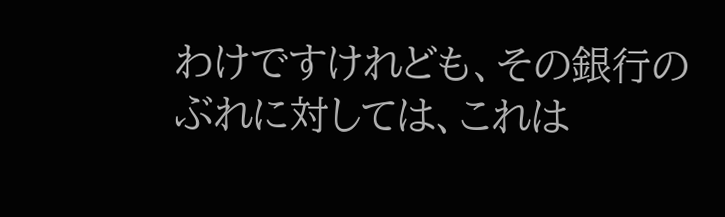わけですけれども、その銀行のぶれに対しては、これは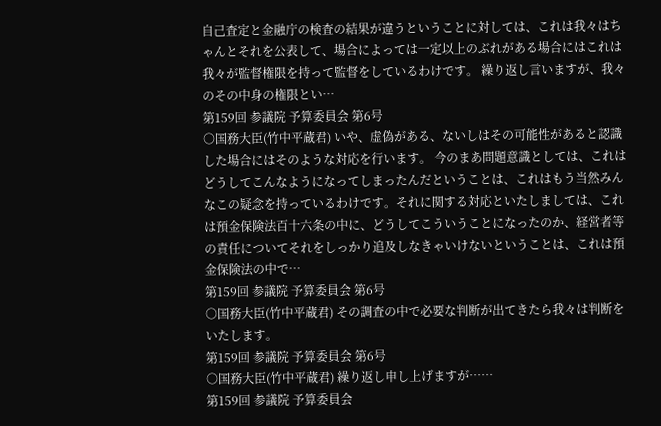自己査定と金融庁の検査の結果が違うということに対しては、これは我々はちゃんとそれを公表して、場合によっては一定以上のぶれがある場合にはこれは我々が監督権限を持って監督をしているわけです。 繰り返し言いますが、我々のその中身の権限とい…
第159回 参議院 予算委員会 第6号
○国務大臣(竹中平蔵君) いや、虚偽がある、ないしはその可能性があると認識した場合にはそのような対応を行います。 今のまあ問題意識としては、これはどうしてこんなようになってしまったんだということは、これはもう当然みんなこの疑念を持っているわけです。それに関する対応といたしましては、これは預金保険法百十六条の中に、どうしてこういうことになったのか、経営者等の責任についてそれをしっかり追及しなきゃいけないということは、これは預金保険法の中で…
第159回 参議院 予算委員会 第6号
○国務大臣(竹中平蔵君) その調査の中で必要な判断が出てきたら我々は判断をいたします。
第159回 参議院 予算委員会 第6号
○国務大臣(竹中平蔵君) 繰り返し申し上げますが……
第159回 参議院 予算委員会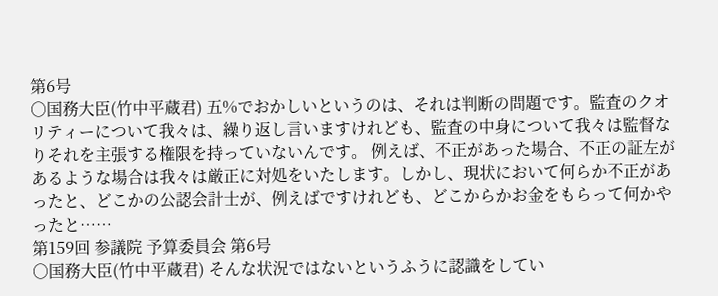第6号
○国務大臣(竹中平蔵君) 五%でおかしいというのは、それは判断の問題です。監査のクオリティーについて我々は、繰り返し言いますけれども、監査の中身について我々は監督なりそれを主張する権限を持っていないんです。 例えば、不正があった場合、不正の証左があるような場合は我々は厳正に対処をいたします。しかし、現状において何らか不正があったと、どこかの公認会計士が、例えばですけれども、どこからかお金をもらって何かやったと……
第159回 参議院 予算委員会 第6号
○国務大臣(竹中平蔵君) そんな状況ではないというふうに認識をしてい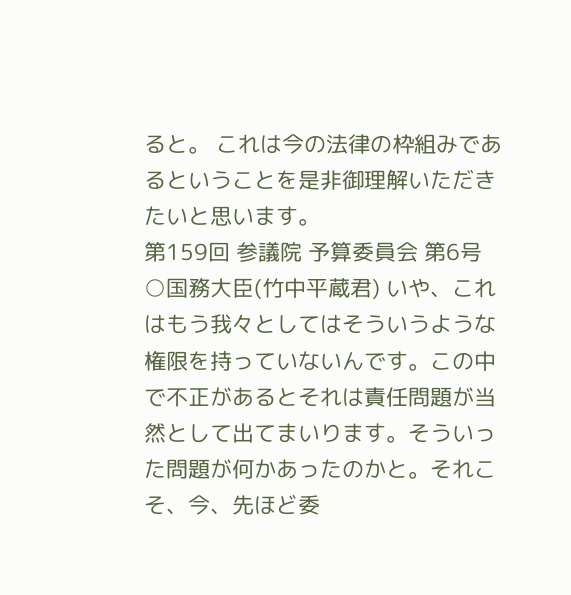ると。 これは今の法律の枠組みであるということを是非御理解いただきたいと思います。
第159回 参議院 予算委員会 第6号
○国務大臣(竹中平蔵君) いや、これはもう我々としてはそういうような権限を持っていないんです。この中で不正があるとそれは責任問題が当然として出てまいります。そういった問題が何かあったのかと。それこそ、今、先ほど委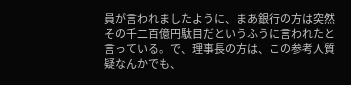員が言われましたように、まあ銀行の方は突然その千二百億円駄目だというふうに言われたと言っている。で、理事長の方は、この参考人質疑なんかでも、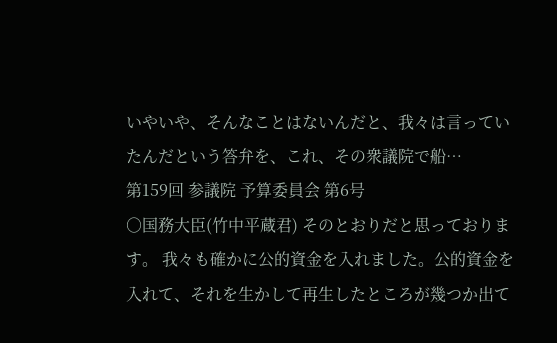いやいや、そんなことはないんだと、我々は言っていたんだという答弁を、これ、その衆議院で船…
第159回 参議院 予算委員会 第6号
○国務大臣(竹中平蔵君) そのとおりだと思っております。 我々も確かに公的資金を入れました。公的資金を入れて、それを生かして再生したところが幾つか出て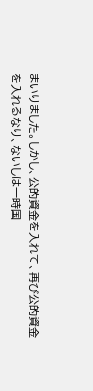まいりました。しかし、公的資金を入れて、再び公的資金を入れるなり、ないしは一時国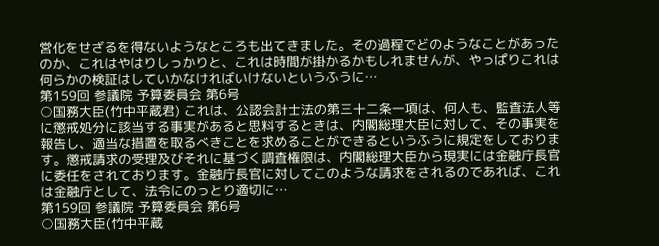営化をせざるを得ないようなところも出てきました。その過程でどのようなことがあったのか、これはやはりしっかりと、これは時間が掛かるかもしれませんが、やっぱりこれは何らかの検証はしていかなければいけないというふうに…
第159回 参議院 予算委員会 第6号
○国務大臣(竹中平蔵君) これは、公認会計士法の第三十二条一項は、何人も、監査法人等に懲戒処分に該当する事実があると思料するときは、内閣総理大臣に対して、その事実を報告し、適当な措置を取るべきことを求めることができるというふうに規定をしております。懲戒請求の受理及びそれに基づく調査権限は、内閣総理大臣から現実には金融庁長官に委任をされております。金融庁長官に対してこのような請求をされるのであれば、これは金融庁として、法令にのっとり適切に…
第159回 参議院 予算委員会 第6号
○国務大臣(竹中平蔵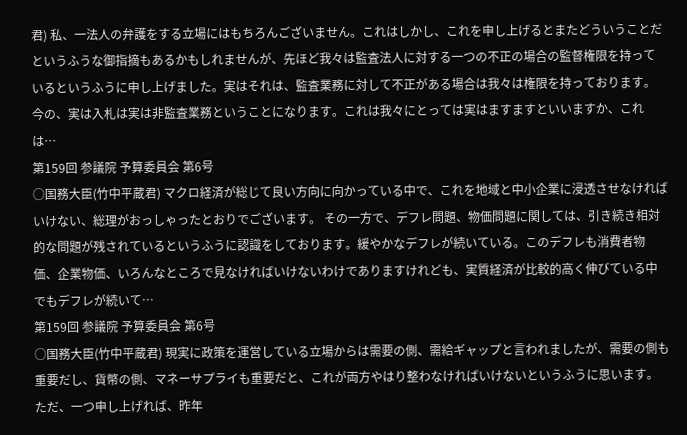君) 私、一法人の弁護をする立場にはもちろんございません。これはしかし、これを申し上げるとまたどういうことだというふうな御指摘もあるかもしれませんが、先ほど我々は監査法人に対する一つの不正の場合の監督権限を持っているというふうに申し上げました。実はそれは、監査業務に対して不正がある場合は我々は権限を持っております。今の、実は入札は実は非監査業務ということになります。これは我々にとっては実はますますといいますか、これは…
第159回 参議院 予算委員会 第6号
○国務大臣(竹中平蔵君) マクロ経済が総じて良い方向に向かっている中で、これを地域と中小企業に浸透させなければいけない、総理がおっしゃったとおりでございます。 その一方で、デフレ問題、物価問題に関しては、引き続き相対的な問題が残されているというふうに認識をしております。緩やかなデフレが続いている。このデフレも消費者物価、企業物価、いろんなところで見なければいけないわけでありますけれども、実質経済が比較的高く伸びている中でもデフレが続いて…
第159回 参議院 予算委員会 第6号
○国務大臣(竹中平蔵君) 現実に政策を運営している立場からは需要の側、需給ギャップと言われましたが、需要の側も重要だし、貨幣の側、マネーサプライも重要だと、これが両方やはり整わなければいけないというふうに思います。 ただ、一つ申し上げれば、昨年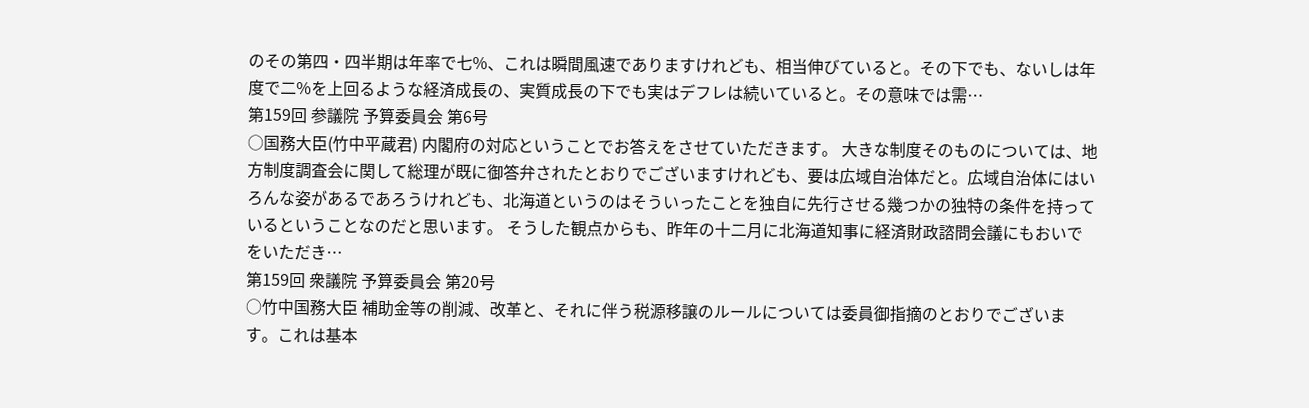のその第四・四半期は年率で七%、これは瞬間風速でありますけれども、相当伸びていると。その下でも、ないしは年度で二%を上回るような経済成長の、実質成長の下でも実はデフレは続いていると。その意味では需…
第159回 参議院 予算委員会 第6号
○国務大臣(竹中平蔵君) 内閣府の対応ということでお答えをさせていただきます。 大きな制度そのものについては、地方制度調査会に関して総理が既に御答弁されたとおりでございますけれども、要は広域自治体だと。広域自治体にはいろんな姿があるであろうけれども、北海道というのはそういったことを独自に先行させる幾つかの独特の条件を持っているということなのだと思います。 そうした観点からも、昨年の十二月に北海道知事に経済財政諮問会議にもおいでをいただき…
第159回 衆議院 予算委員会 第20号
○竹中国務大臣 補助金等の削減、改革と、それに伴う税源移譲のルールについては委員御指摘のとおりでございます。これは基本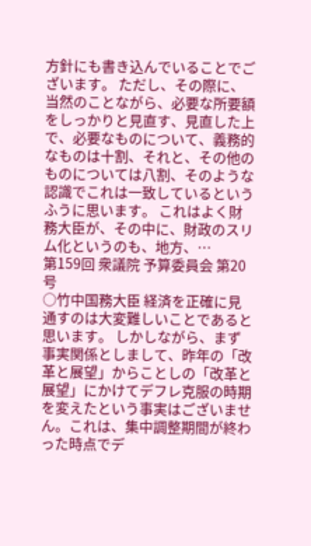方針にも書き込んでいることでございます。 ただし、その際に、当然のことながら、必要な所要額をしっかりと見直す、見直した上で、必要なものについて、義務的なものは十割、それと、その他のものについては八割、そのような認識でこれは一致しているというふうに思います。 これはよく財務大臣が、その中に、財政のスリム化というのも、地方、…
第159回 衆議院 予算委員会 第20号
○竹中国務大臣 経済を正確に見通すのは大変難しいことであると思います。 しかしながら、まず事実関係としまして、昨年の「改革と展望」からことしの「改革と展望」にかけてデフレ克服の時期を変えたという事実はございません。これは、集中調整期間が終わった時点でデ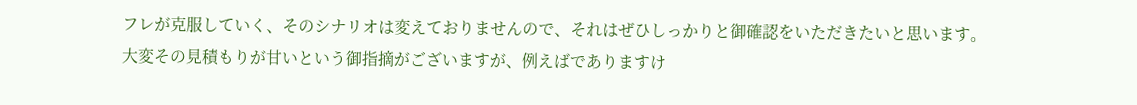フレが克服していく、そのシナリオは変えておりませんので、それはぜひしっかりと御確認をいただきたいと思います。 大変その見積もりが甘いという御指摘がございますが、例えばでありますけ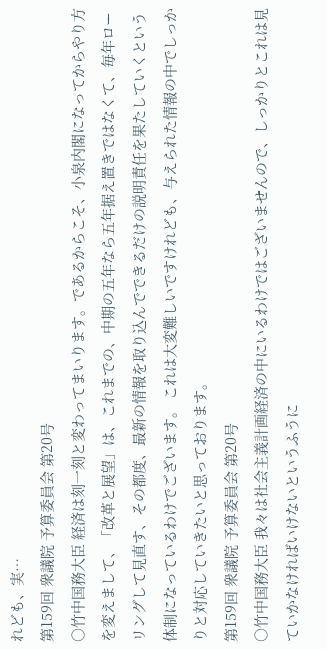れども、実…
第159回 衆議院 予算委員会 第20号
○竹中国務大臣 経済は刻一刻と変わってまいります。であるからこそ、小泉内閣になってからやり方を変えまして、「改革と展望」は、これまでの、中期の五年なら五年据え置きではなくて、毎年ローリングして見直す、その都度、最新の情報を取り込んでできるだけの説明責任を果たしていくという体制になっているわけでございます。 これは大変難しいですけれども、与えられた情報の中でしっかりと対応していきたいと思っております。
第159回 衆議院 予算委員会 第20号
○竹中国務大臣 我々は社会主義計画経済の中にいるわけではございませんので、しっかりとこれは見ていかなければいけないというふうに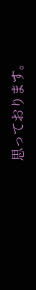思っております。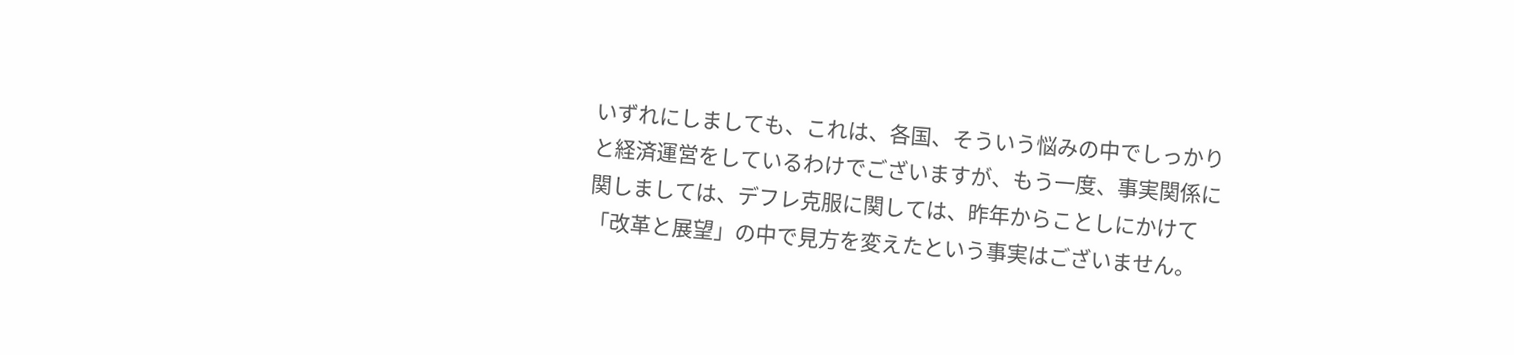いずれにしましても、これは、各国、そういう悩みの中でしっかりと経済運営をしているわけでございますが、もう一度、事実関係に関しましては、デフレ克服に関しては、昨年からことしにかけて「改革と展望」の中で見方を変えたという事実はございません。